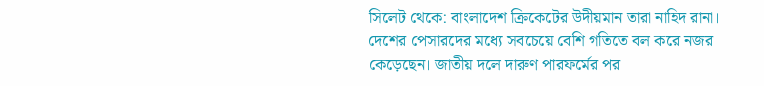সিলেট থেকে: বাংলাদেশ ক্রিকেটের উদীয়মান তারা নাহিদ রানা। দেশের পেসারদের মধ্যে সবচেয়ে বেশি গতিতে বল করে নজর কেড়েছেন। জাতীয় দলে দারুণ পারফর্মের পর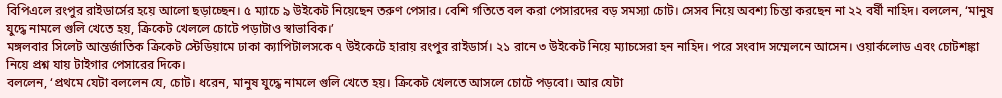বিপিএলে রংপুর রাইডার্সের হয়ে আলো ছড়াচ্ছেন। ৫ ম্যাচে ৯ উইকেট নিয়েছেন তরুণ পেসার। বেশি গতিতে বল করা পেসারদের বড় সমস্যা চোট। সেসব নিয়ে অবশ্য চিন্তা করছেন না ২২ বর্ষী নাহিদ। বললেন, ‘মানুষ যুদ্ধে নামলে গুলি খেতে হয়, ক্রিকেট খেললে চোটে পড়াটাও স্বাভাবিক।’
মঙ্গলবার সিলেট আন্তর্জাতিক ক্রিকেট স্টেডিয়ামে ঢাকা ক্যাপিটালসকে ৭ উইকেটে হারায় রংপুর রাইডার্স। ২১ রানে ৩ উইকেট নিয়ে ম্যাচসেরা হন নাহিদ। পরে সংবাদ সম্মেলনে আসেন। ওয়ার্কলোড এবং চোটশঙ্কা নিয়ে প্রশ্ন যায় টাইগার পেসারের দিকে।
বললেন, ‘প্রথমে যেটা বললেন যে, চোট। ধরেন, মানুষ যুদ্ধে নামলে গুলি খেতে হয়। ক্রিকেট খেলতে আসলে চোটে পড়বো। আর যেটা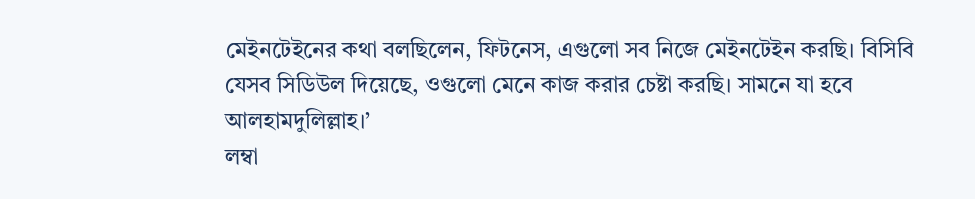মেইনটেইনের কথা বলছিলেন, ফিটনেস, এগুলো সব নিজে মেইনটেইন করছি। বিসিবি যেসব সিডিউল দিয়েছে, ওগুলো মেনে কাজ করার চেষ্টা করছি। সামনে যা হবে আলহামদুলিল্লাহ।’
লম্বা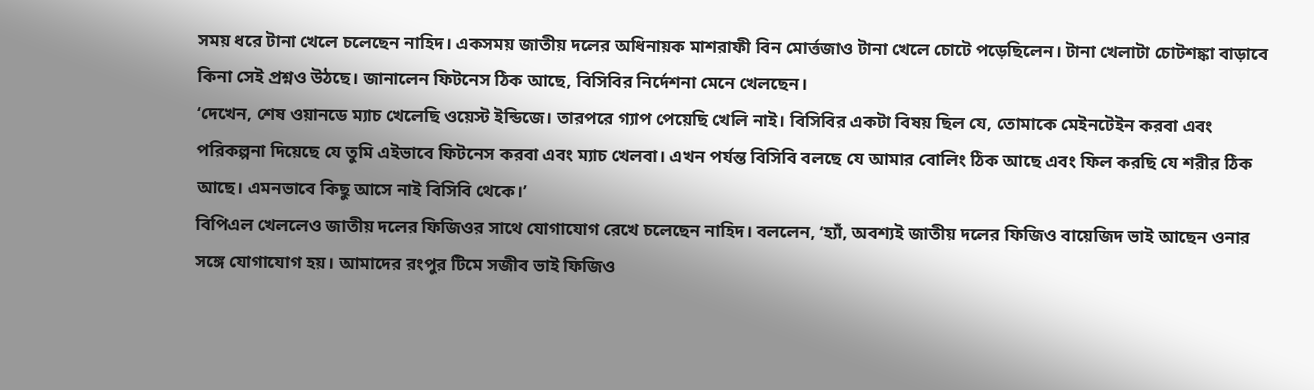সময় ধরে টানা খেলে চলেছেন নাহিদ। একসময় জাতীয় দলের অধিনায়ক মাশরাফী বিন মোর্ত্তজাও টানা খেলে চোটে পড়েছিলেন। টানা খেলাটা চোটশঙ্কা বাড়াবে কিনা সেই প্রশ্নও উঠছে। জানালেন ফিটনেস ঠিক আছে, বিসিবির নির্দেশনা মেনে খেলছেন।
‘দেখেন, শেষ ওয়ানডে ম্যাচ খেলেছি ওয়েস্ট ইন্ডিজে। তারপরে গ্যাপ পেয়েছি খেলি নাই। বিসিবির একটা বিষয় ছিল যে, তোমাকে মেইনটেইন করবা এবং পরিকল্পনা দিয়েছে যে তুমি এইভাবে ফিটনেস করবা এবং ম্যাচ খেলবা। এখন পর্যন্ত বিসিবি বলছে যে আমার বোলিং ঠিক আছে এবং ফিল করছি যে শরীর ঠিক আছে। এমনভাবে কিছু আসে নাই বিসিবি থেকে।’
বিপিএল খেললেও জাতীয় দলের ফিজিওর সাথে যোগাযোগ রেখে চলেছেন নাহিদ। বললেন, ‘হ্যাঁ, অবশ্যই জাতীয় দলের ফিজিও বায়েজিদ ভাই আছেন ওনার সঙ্গে যোগাযোগ হয়। আমাদের রংপুর টিমে সজীব ভাই ফিজিও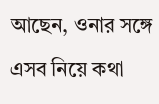আছেন, ওনার সঙ্গে এসব নিয়ে কথা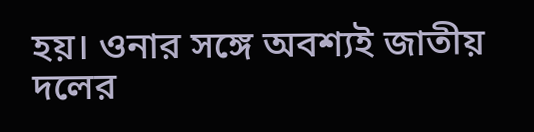হয়। ওনার সঙ্গে অবশ্যই জাতীয় দলের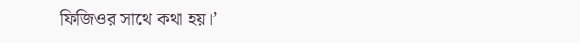ফিজিওর সাথে কথা হয়।’